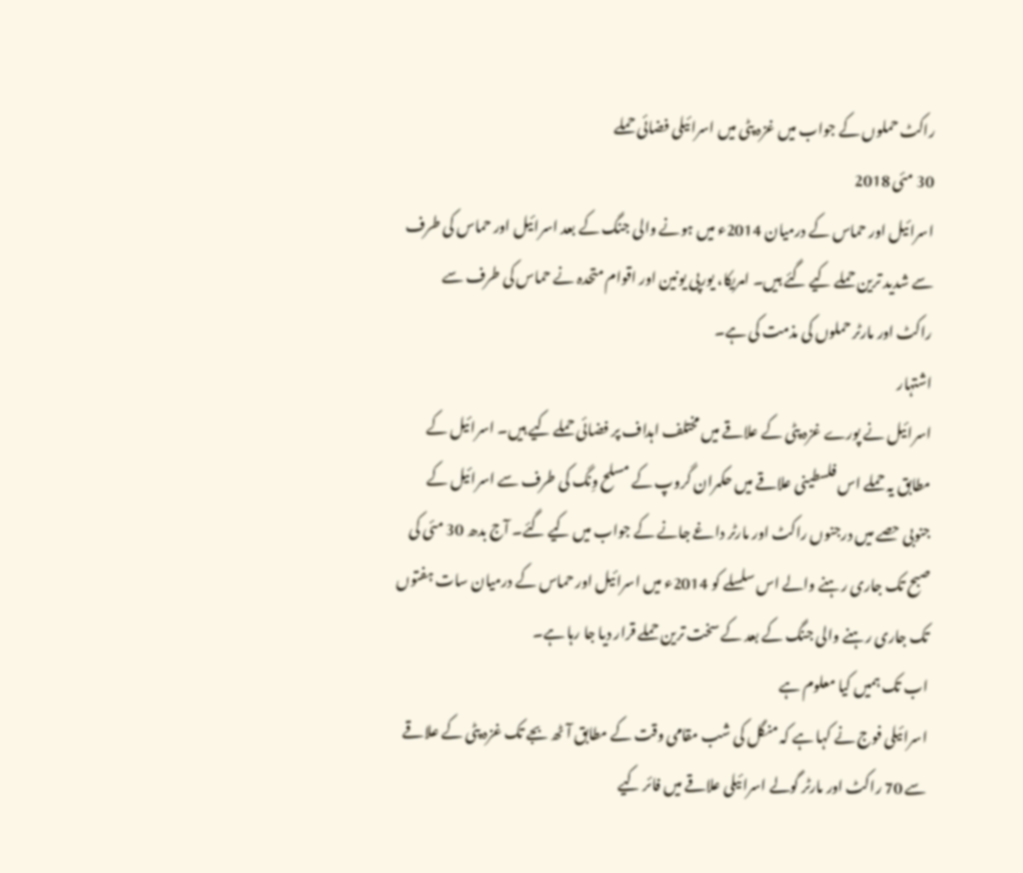راکٹ حملوں کے جواب میں غزہ پٹی میں اسرائیلی فضائی حملے
30 مئی 2018
اسرائیل اور حماس کے درمیان 2014ء میں ہونے والی جنگ کے بعد اسرائیل اور حماس کی طرف سے شدید ترین حملے کیے گئے ہیں۔ امریکا، یورپی یونین اور اقوام متحدہ نے حماس کی طرف سے راکٹ اور مارٹر حملوں کی مذمت کی ہے۔
اشتہار
اسرائیل نے پورے غزہ پٹی کے علاقے میں مختلف اہداف پر فضائی حملے کیے ہیں۔ اسرائیل کے مطابق یہ حملے اس فلسطینی علاقے میں حکمران گروپ کے مسلح وِنگ کی طرف سے اسرائیل کے جنوبی حصے میں درجنوں راکٹ اور مارٹر داغے جانے کے جواب میں کیے گئے۔ آج بدھ 30 مئی کی صبح تک جاری رہنے والے اس سلسلے کو 2014ء میں اسرائیل اور حماس کے درمیان سات ہفتوں تک جاری رہنے والی جنگ کے بعد کے سخت ترین حملے قرار دیا جا رہا ہے۔
اب تک ہمیں کیا معلوم ہے
اسرائیلی فوج نے کہا ہے کہ منگل کی شب مقامی وقت کے مطابق آٹھ بجے تک غزہ پٹی کے علاقے سے 70 راکٹ اور مارٹر گولے اسرائیلی علاقے میں فائر کیے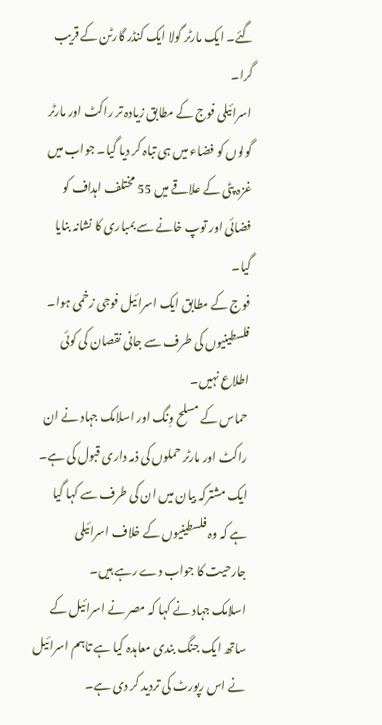گئے۔ ایک مارٹر گولا ایک کنڈر گارٹن کے قریب گرا۔
اسرائیلی فوج کے مطابق زیادہ تر راکٹ اور مارٹر گولوں کو فضاء میں ہی تباہ کر دیا گیا۔ جواب میں غزہ پٹی کے علاقے میں 55 مختلف اہداف کو فضائی اور توپ خانے سے بمباری کا نشانہ بنایا گیا۔
فوج کے مطابق ایک اسرائیل فوجی زخمی ہوا۔ فلسطینیوں کی طرف سے جانی نقصان کی کوئی اطلاع نہیں۔
حماس کے مسلح وِنگ اور اسلامک جہاد نے ان راکٹ اور مارٹر حملوں کی ذمہ داری قبول کی ہے۔ ایک مشترکہ بیان میں ان کی طرف سے کہا گیا ہے کہ وہ فلسطینیوں کے خلاف اسرائیلی جارحیت کا جواب دے رہے ہیں۔
اسلامک جہاد نے کہا کہ مصر نے اسرائیل کے ساتھ ایک جنگ بندی معاہدہ کیا ہے تاہم اسرائیل نے اس رپورٹ کی تردید کر دی ہے۔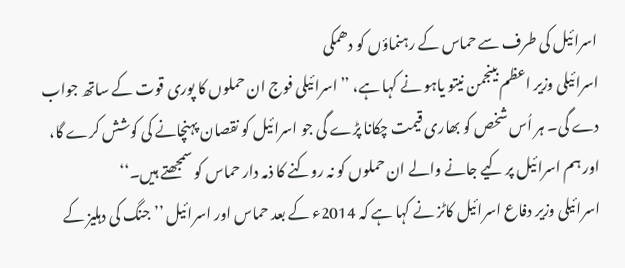اسرائیل کی طرف سے حماس کے رہنماؤں کو دھمکی
اسرائیلی وزیر اعظم بینجمن نیتو یاہو نے کہا ہے، ’’اسرائیلی فوج ان حملوں کا پوری قوت کے ساتھ جواب دے گی۔ ہر اُس شخص کو بھاری قیمت چکانا پڑے گی جو اسرائیل کو نقصان پہنچانے کی کوشش کرے گا، اور ہم اسرائیل پر کیے جانے والے ان حملوں کو نہ روکنے کا ذمہ دار حماس کو سمجھتے ہیں۔‘‘
اسرائیلی وزیر دفاع اسرائیل کاٹز نے کہا ہے کہ 2014ء کے بعد حماس اور اسرائیل ’’جنگ کی دہلیز کے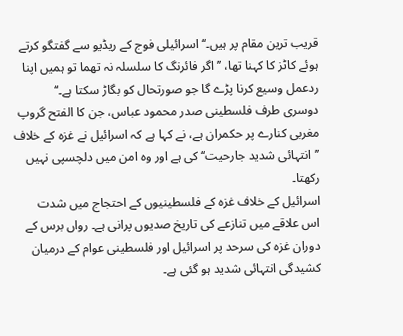قریب ترین مقام پر ہیں۔‘‘ اسرائیلی فوج کے ریڈیو سے گفتگو کرتے ہوئے کاٹز کا کہنا تھا، ’’اگر فائرنگ کا سلسلہ نہ تھما تو ہمیں اپنا ردعمل وسیع کرنا پڑے گا جو صورتحال کو بگاڑ سکتا ہے۔‘‘
دوسری طرف فلسطینی صدر محمود عباس، جن کا الفتح گروپ مغربی کنارے پر حکمران ہے، نے کہا ہے کہ اسرائیل نے غزہ کے خلاف ’’انتہائی شدید جارحیت‘‘ کی ہے اور وہ امن میں دلچسپی نہیں رکھتا۔
اسرائیل کے خلاف غزہ کے فلسطینیوں کے احتجاج میں شدت
اس علاقے میں تنازعے کی تاریخ صدیوں پرانی ہے۔ رواں برس کے دوران غزہ کی سرحد پر اسرائیل اور فلسطینی عوام کے درمیان کشیدگی انتہائی شدید ہو گئی ہے۔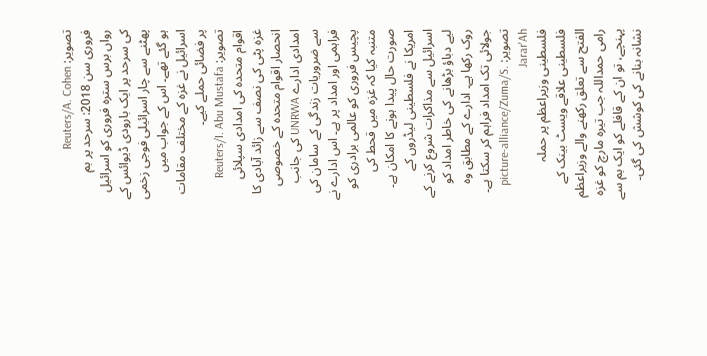تصویر: Reuters/A. Cohen
فروری سن 2018: سرحد پر بم
رواں برس سترہ فروری کو اسرائیل کی سرحد پر ایک بارودی ڈیوائس کے پھٹنے سے چار اسرائیلی فوجی زخمی ہو گئے تھے۔ اس کے جواب میں اسرائیل نے غزہ کے مختلف مقامات پر فضائی حملے کیے۔
تصویر: Reuters/I. Abu Mustafa
اقوام متحدہ کی امدادی سپلائی
غزہ پٹی کی نصف سے زائد آبادی کا انحصار اقوام متحدہ کے خصوصی امدادی ادارے UNRWA کی جانب سے ضروریات زندگی کے سامان کی فراہمی اور امداد پر ہے۔ اس ادارے نے پچیس فروری کو عالمی برادری کو متنبہ کیا کہ غزہ میں قحط کی صورت حال پیدا ہونے کا امکان ہے۔ امریکا نے فلسطینی لیڈروں کے اسرائیل سے مذاکرات شروع کرنے کے لیے دباؤ بڑھانے کی خاطر امداد کو روک رکھا ہے۔ ادارے کے مطابق وہ جولائی تک امداد فراہم کر سکتا ہے۔
تصویر: picture-alliance/Zuma/S. Jarar'Ah
فلسطینی وزیراعظم پر حملہ
فلسطینی علاقے ویسٹ بینک کے الفتح سے تعلق رکھنے والے وزیراعظم رامی حمداللہ جب تیرہ مارچ کو غزہ پہنچے، تو ان کے قافلے کو ایک بم سے نشانہ بنانے کی کوشش کی گئی۔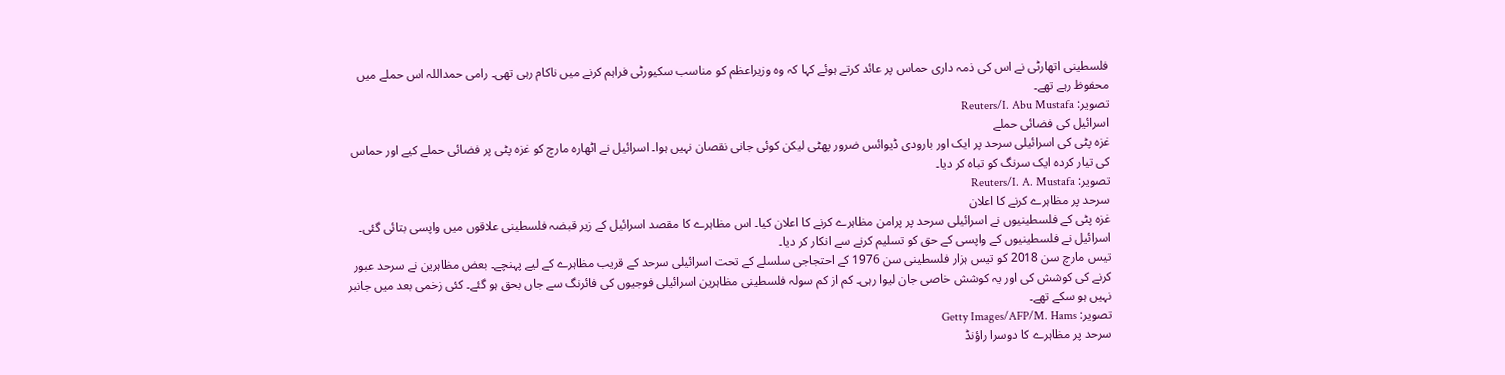فلسطینی اتھارٹی نے اس کی ذمہ داری حماس پر عائد کرتے ہوئے کہا کہ وہ وزیراعظم کو مناسب سکیورٹی فراہم کرنے میں ناکام رہی تھی۔ رامی حمداللہ اس حملے میں محفوظ رہے تھے۔
تصویر: Reuters/I. Abu Mustafa
اسرائیل کی فضائی حملے
غزہ پٹی کی اسرائیلی سرحد پر ایک اور بارودی ڈیوائس ضرور پھٹی لیکن کوئی جانی نقصان نہیں ہوا۔ اسرائیل نے اٹھارہ مارچ کو غزہ پٹی پر فضائی حملے کیے اور حماس کی تیار کردہ ایک سرنگ کو تباہ کر دیا۔
تصویر: Reuters/I. A. Mustafa
سرحد پر مظاہرے کرنے کا اعلان
غزہ پٹی کے فلسطینیوں نے اسرائیلی سرحد پر پرامن مظاہرے کرنے کا اعلان کیا۔ اس مظاہرے کا مقصد اسرائیل کے زیر قبضہ فلسطینی علاقوں میں واپسی بتائی گئی۔ اسرائیل نے فلسطینیوں کے واپسی کے حق کو تسلیم کرنے سے انکار کر دیا۔
تیس مارچ سن 2018 کو تیس ہزار فلسطینی سن 1976 کے احتجاجی سلسلے کے تحت اسرائیلی سرحد کے قریب مظاہرے کے لیے پہنچے۔ بعض مظاہرین نے سرحد عبور کرنے کی کوشش کی اور یہ کوشش خاصی جان لیوا رہی۔ کم از کم سولہ فلسطینی مظاہرین اسرائیلی فوجیوں کی فائرنگ سے جاں بحق ہو گئے۔ کئی زخمی بعد میں جانبر نہیں ہو سکے تھے۔
تصویر: Getty Images/AFP/M. Hams
سرحد پر مظاہرے کا دوسرا راؤنڈ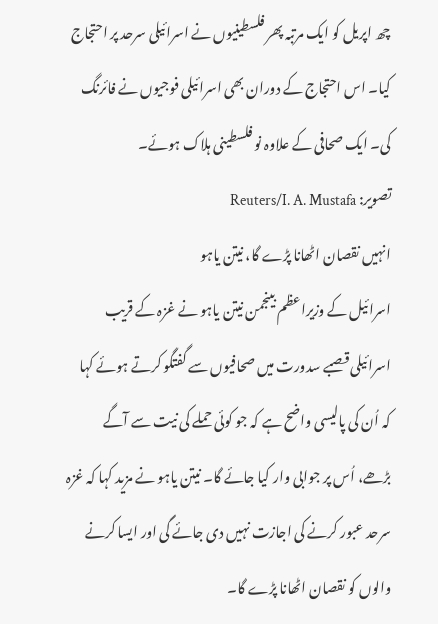چھ اپریل کو ایک مرتبہ پھر فلسطینیوں نے اسرائیلی سرحد پر احتجاج کیا۔ اس احتجاج کے دوران بھی اسرائیلی فوجیوں نے فائرنگ کی۔ ایک صحافی کے علاوہ نو فلسطینی ہلاک ہوئے۔
تصویر: Reuters/I. A. Mustafa
انہیں نقصان اٹھانا پڑے گا، نیتن یاہو
اسرائیل کے وزیراعظم بینجمن نیتن یاہو نے غزہ کے قریب اسرائیلی قصبے سدورت میں صحافیوں سے گفتگو کرتے ہوئے کہا کہ اُن کی پالیسی واضح ہے کہ جو کوئی حملے کی نیت سے آگے بڑھے، اُس پر جوابی وار کیا جائے گا۔ نیتن یاہو نے مزید کہا کہ غزہ سرحد عبور کرنے کی اجازت نہیں دی جائے گی اور ایسا کرنے والوں کو نقصان اٹھانا پڑے گا۔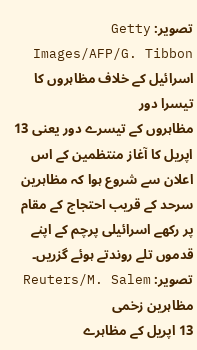تصویر: Getty Images/AFP/G. Tibbon
اسرائیل کے خلاف مظاہروں کا تیسرا دور
مظاہروں کے تیسرے دور یعنی 13 اپریل کا آغاز منتظمین کے اس اعلان سے شروع ہوا کہ مظاہرین سرحد کے قریب احتجاج کے مقام پر رکھے اسرائیلی پرچم کے اپنے قدموں تلے روندتے ہوئے گزریں۔
تصویر: Reuters/M. Salem
مظاہرین زخمی
13 اپریل کے مظاہرے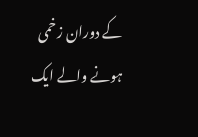کے دوران زخمی ہونے والے ایک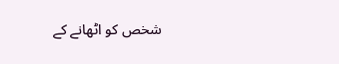شخص کو اٹھانے کے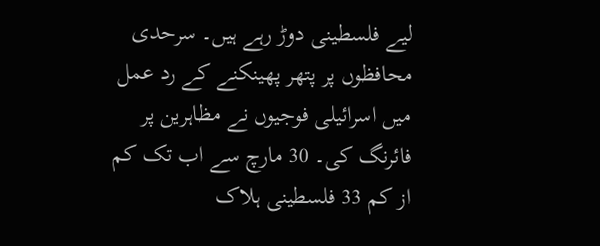لیے فلسطینی دوڑ رہے ہیں۔ سرحدی محافظوں پر پتھر پھینکنے کے رد عمل میں اسرائیلی فوجیوں نے مظاہرین پر فائرنگ کی۔ 30 مارچ سے اب تک کم از کم 33 فلسطینی ہلاک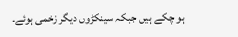ہو چکے ہیں جبکہ سینکڑوں دیگر زخمی ہوئے۔